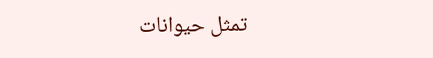تمثل حيوانات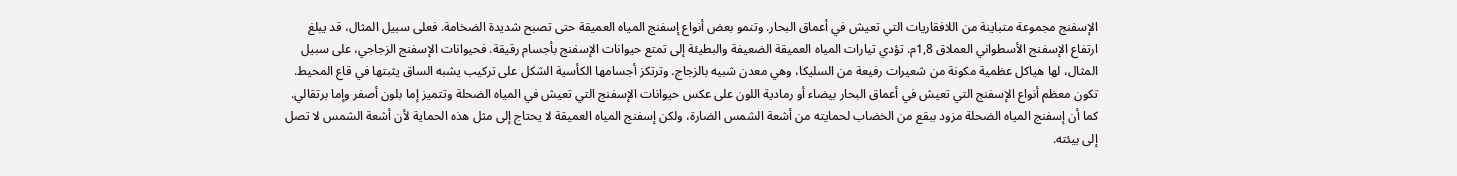الإسفنج مجموعة متباينة من اللافقاريات التي تعيش في أعماق البحار. وتنمو بعض أنواع إسفنج المياه العميقة حتى تصبح شديدة الضخامة. فعلى سبيل المثال، قد يبلغ ارتفاع الإسفنج الأسطواني العملاق 1,8م. تؤدي تيارات المياه العميقة الضعيفة والبطيئة إلى تمتع حيوانات الإسفنج بأجسام رقيقة. فحيوانات الإسفنج الزجاجي، على سبيل المثال، لها هياكل عظمية مكونة من شعيرات رفيعة من السليكا، وهي معدن شبيه بالزجاج. وترتكز أجسامها الكأسية الشكل على تركيب يشبه الساق يثبتها في قاع المحيط. تكون معظم أنواع الإسفنج التي تعيش في أعماق البحار بيضاء أو رمادية اللون على عكس حيوانات الإسفنج التي تعيش في المياه الضحلة وتتميز إما بلون أصفر وإما برتقالي. كما أن إسفنج المياه الضحلة مزود ببقع من الخضاب لحمايته من أشعة الشمس الضارة، ولكن إسفنج المياه العميقة لا يحتاج إلى مثل هذه الحماية لأن أشعة الشمس لا تصل إلى بيئته.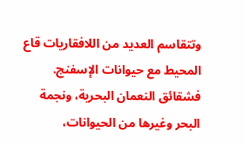وتتقاسم العديد من اللافقاريات قاع المحيط مع حيوانات الإسفنج. فشقائق النعمان البحرية، ونجمة البحر وغيرها من الحيوانات،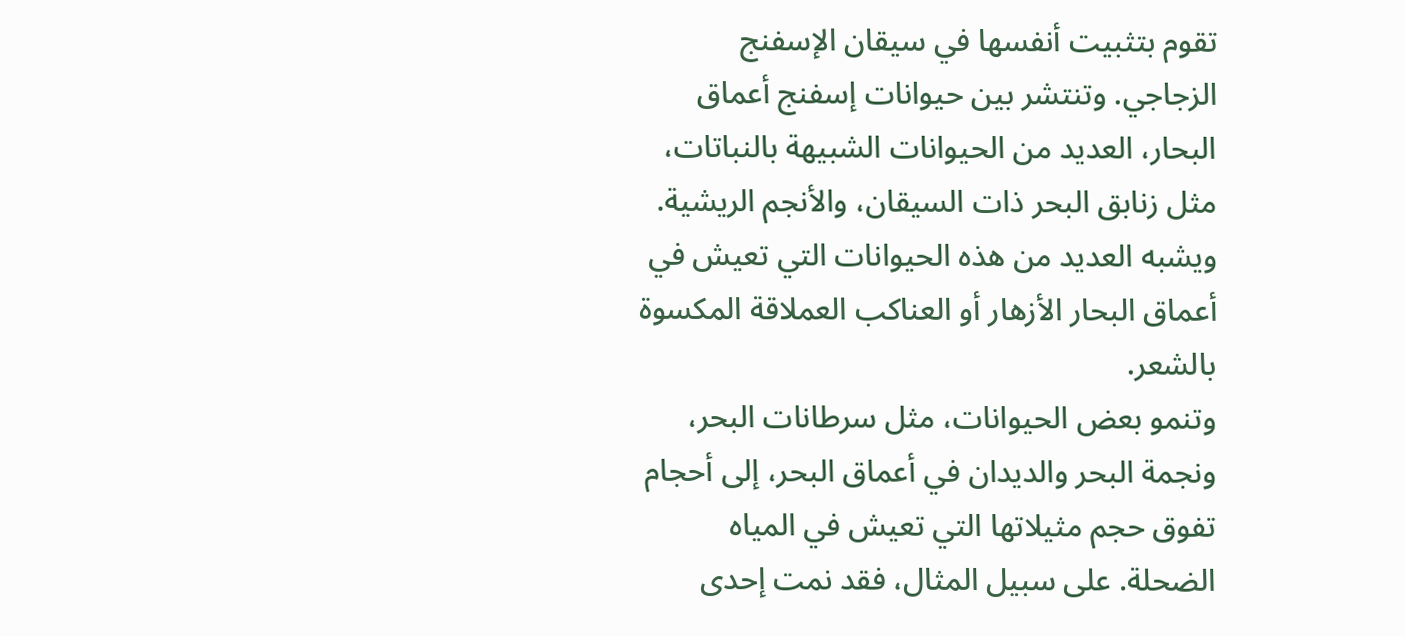تقوم بتثبيت أنفسها في سيقان الإسفنج الزجاجي. وتنتشر بين حيوانات إسفنج أعماق البحار، العديد من الحيوانات الشبيهة بالنباتات، مثل زنابق البحر ذات السيقان، والأنجم الريشية. ويشبه العديد من هذه الحيوانات التي تعيش في أعماق البحار الأزهار أو العناكب العملاقة المكسوة بالشعر.
وتنمو بعض الحيوانات، مثل سرطانات البحر، ونجمة البحر والديدان في أعماق البحر، إلى أحجام تفوق حجم مثيلاتها التي تعيش في المياه الضحلة. على سبيل المثال، فقد نمت إحدى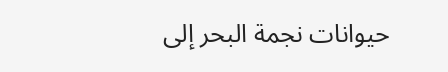حيوانات نجمة البحر إلى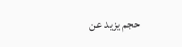حجم يزيد عن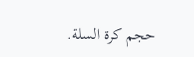حجم كرة السلة.